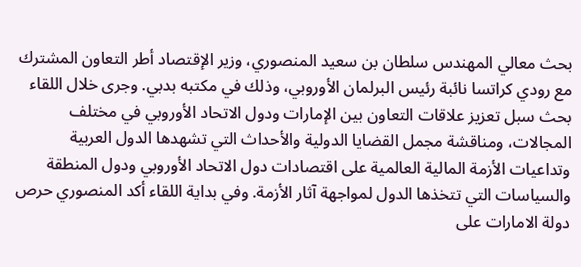بحث معالي المهندس سلطان بن سعيد المنصوري، وزير الإقتصاد أطر التعاون المشترك مع رودي كراتسا نائبة رئيس البرلمان الأوروبي، وذلك في مكتبه بدبي. وجرى خلال اللقاء بحث سبل تعزيز علاقات التعاون بين الإمارات ودول الاتحاد الأوروبي في مختلف المجالات، ومناقشة مجمل القضايا الدولية والأحداث التي تشهدها الدول العربية وتداعيات الأزمة المالية العالمية على اقتصادات دول الاتحاد الأوروبي ودول المنطقة والسياسات التي تتخذها الدول لمواجهة آثار الأزمة. وفي بداية اللقاء أكد المنصوري حرص دولة الامارات على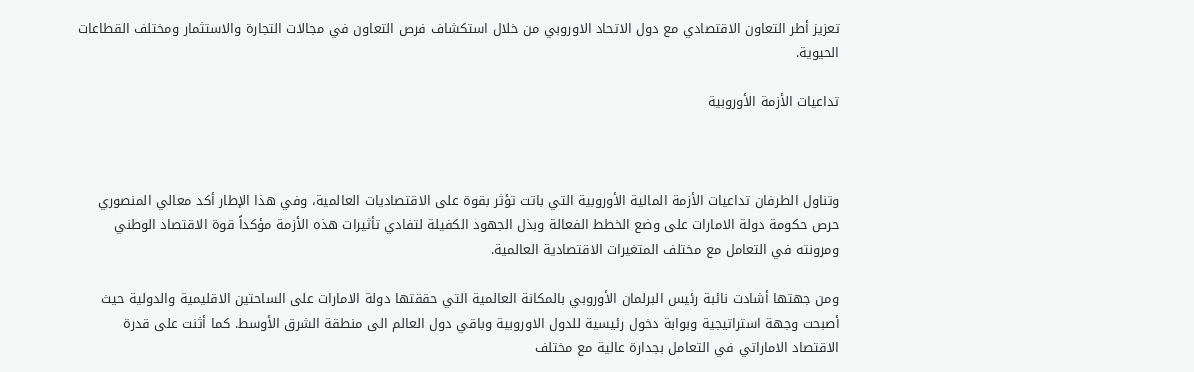تعزيز أطر التعاون الاقتصادي مع دول الاتحاد الاوروبي من خلال استكشاف فرص التعاون في مجالات التجارة والاستثمار ومختلف القطاعات الحيوية.

تداعيات الأزمة الأوروبية



وتناول الطرفان تداعيات الأزمة المالية الأوروبية التي باتت تؤثر بقوة على الاقتصاديات العالمية، وفي هذا الإطار أكد معالي المنصوري حرص حكومة دولة الامارات على وضع الخطط الفعالة وبذل الجهود الكفيلة لتفادي تأثيرات هذه الأزمة مؤكداً قوة الاقتصاد الوطني ومرونته في التعامل مع مختلف المتغيرات الاقتصادية العالمية.

ومن جهتها أشادت نائبة رئيس البرلمان الأوروبي بالمكانة العالمية التي حققتها دولة الامارات على الساحتين الاقليمية والدولية حيث أصبحت وجهة استراتيجية وبوابة دخول رئيسية للدول الاوروبية وباقي دول العالم الى منطقة الشرق الأوسط. كما أثنت على قدرة الاقتصاد الاماراتي في التعامل بجدارة عالية مع مختلف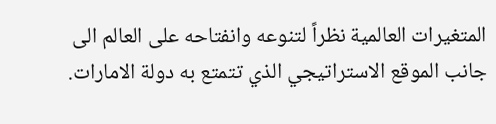المتغيرات العالمية نظراً لتنوعه وانفتاحه على العالم الى جانب الموقع الاستراتيجي الذي تتمتع به دولة الامارات.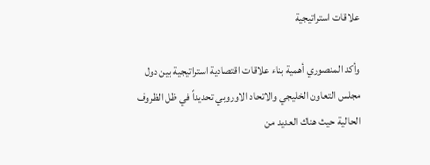علاقات استراتيجية

وأكد المنصوري أهمية بناء علاقات اقتصادية استراتيجية بين دول مجلس التعاون الخليجي والاتحاد الاوروبي تحديداً في ظل الظروف الحالية حيث هناك العديد من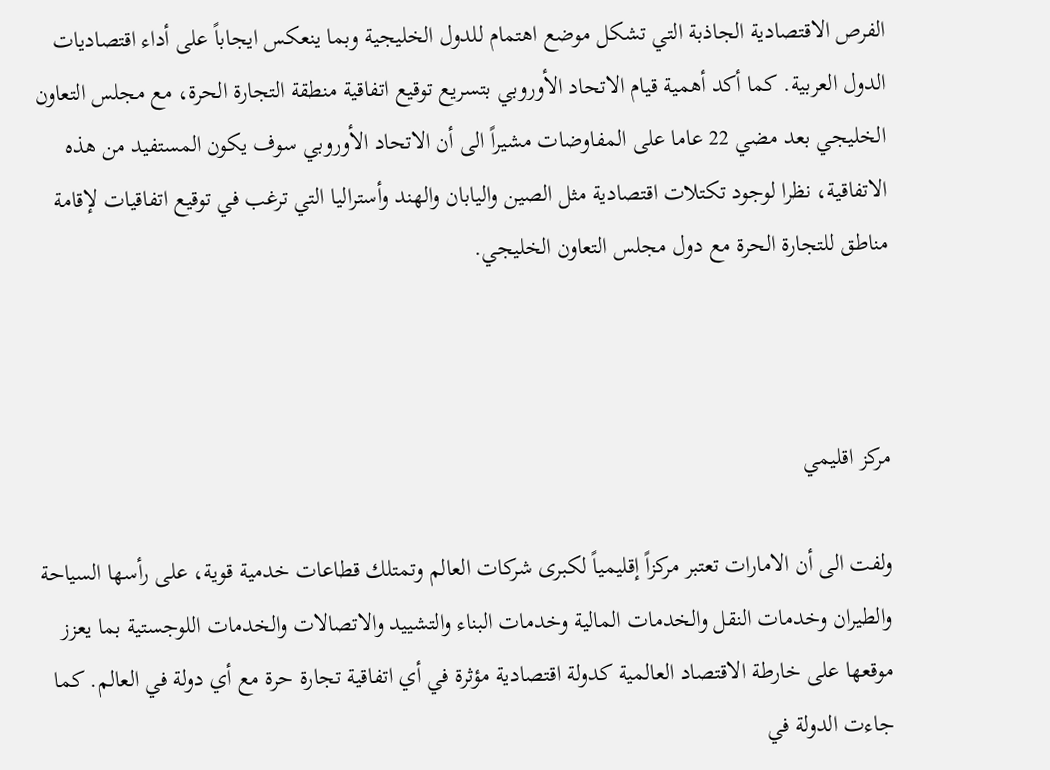الفرص الاقتصادية الجاذبة التي تشكل موضع اهتمام للدول الخليجية وبما ينعكس ايجاباً على أداء اقتصاديات الدول العربية. كما أكد أهمية قيام الاتحاد الأوروبي بتسريع توقيع اتفاقية منطقة التجارة الحرة، مع مجلس التعاون الخليجي بعد مضي 22 عاما على المفاوضات مشيراً الى أن الاتحاد الأوروبي سوف يكون المستفيد من هذه الاتفاقية، نظرا لوجود تكتلات اقتصادية مثل الصين واليابان والهند وأستراليا التي ترغب في توقيع اتفاقيات لإقامة مناطق للتجارة الحرة مع دول مجلس التعاون الخليجي.



مركز اقليمي

ولفت الى أن الامارات تعتبر مركزاً إقليمياً لكبرى شركات العالم وتمتلك قطاعات خدمية قوية، على رأسها السياحة والطيران وخدمات النقل والخدمات المالية وخدمات البناء والتشييد والاتصالات والخدمات اللوجستية بما يعزز موقعها على خارطة الاقتصاد العالمية كدولة اقتصادية مؤثرة في أي اتفاقية تجارة حرة مع أي دولة في العالم. كما جاءت الدولة في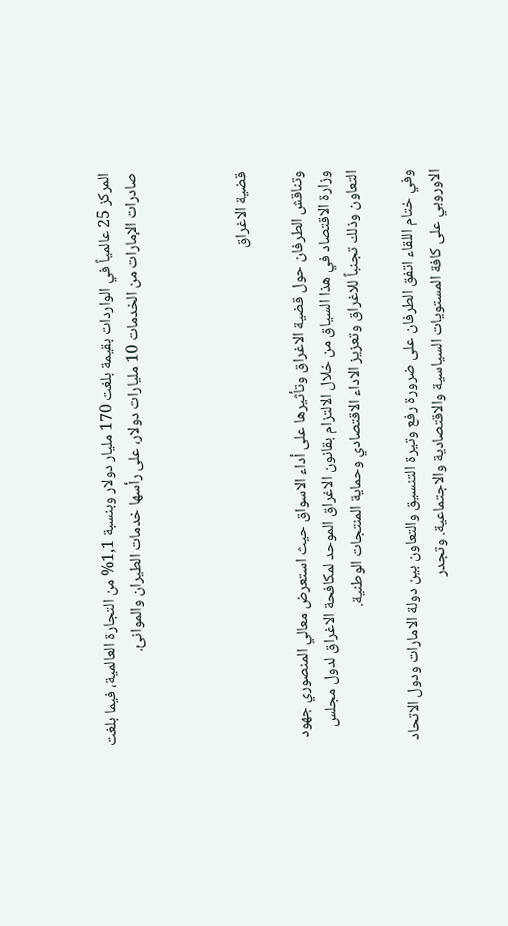المركز 25 عالمياً في الواردات بقيمة بلغت 170 مليار دولار وبنسبة 1,1% من التجارة العالمية، فيما بلغت صادرات الإمارات من الخدمات 10 مليارات دولار، على رأسها خدمات الطيران والموانئ.



قضية الاغراق

وتناقش الطرفان حول قضية الاغراق وتأثيرها على أداء الاسواق حيث استعرض معالي المنصوري جهود وزارة الاقتصاد في هذا السياق من خلال الالتزام بقانون الاغراق الموحد لمكافحة الاغراق لدول مجلس التعاون وذلك تجنباً للاغراق وتعزيز الاداء الاقتصادي وحماية المنتجات الوطنية.

وفي ختام اللقاء اتفق الطرفان على ضرورة رفع وتيرة التنسيق والتعاون بين دولة الامارات ودول الاتحاد الاوروبي على كافة المستويات السياسية والاقتصادية والاجتماعية. وتجدر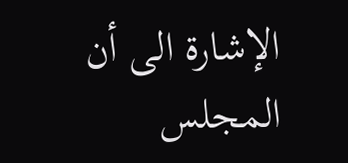الإشارة الى أن المجلس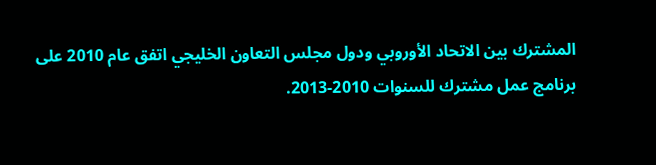المشترك بين الاتحاد الأوروبي ودول مجلس التعاون الخليجي اتفق عام 2010 على برنامج عمل مشترك للسنوات 2010-2013.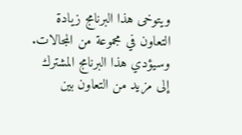ويتوخى هذا البرنامج زيادة التعاون في مجموعة من المجالات. وسيؤدي هذا البرنامج المشترك إلى مزيد من التعاون بين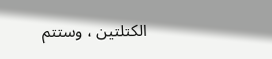الكتلتين ، وستتم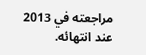مراجعته في 2013 عند انتهائه.